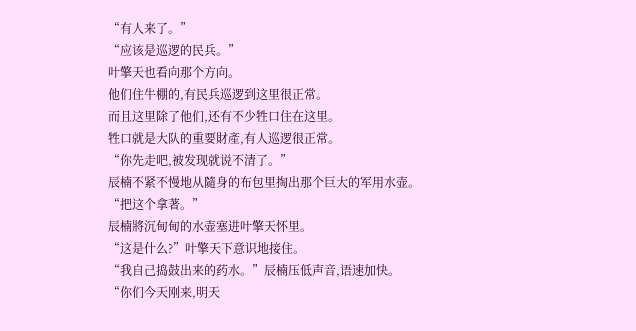“有人来了。”
“应该是巡逻的民兵。”
叶擎天也看向那个方向。
他们住牛棚的,有民兵巡逻到这里很正常。
而且这里除了他们,还有不少牲口住在这里。
牲口就是大队的重要財產,有人巡逻很正常。
“你先走吧,被发现就说不清了。”
辰楠不紧不慢地从隨身的布包里掏出那个巨大的军用水壶。
“把这个拿著。”
辰楠將沉甸甸的水壶塞进叶擎天怀里。
“这是什么?”叶擎天下意识地接住。
“我自己捣鼓出来的药水。”辰楠压低声音,语速加快。
“你们今天刚来,明天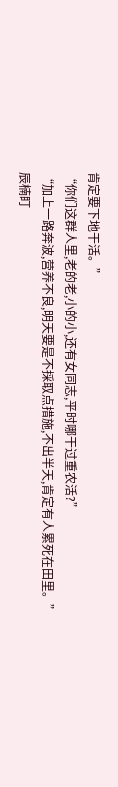肯定要下地干活。”
“你们这群人里,老的老,小的小,还有女同志,平时哪干过重农活?”
“加上一路奔波,营养不良,明天要是不採取点措施,不出半天,肯定有人累死在田里。”
辰楠盯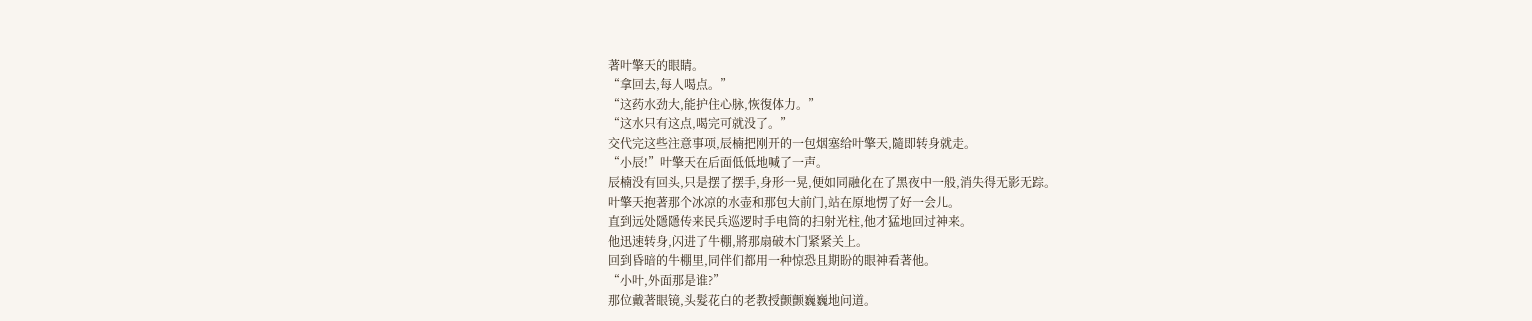著叶擎天的眼睛。
“拿回去,每人喝点。”
“这药水劲大,能护住心脉,恢復体力。”
“这水只有这点,喝完可就没了。”
交代完这些注意事项,辰楠把刚开的一包烟塞给叶擎天,隨即转身就走。
“小辰!”叶擎天在后面低低地喊了一声。
辰楠没有回头,只是摆了摆手,身形一晃,便如同融化在了黑夜中一般,消失得无影无踪。
叶擎天抱著那个冰凉的水壶和那包大前门,站在原地愣了好一会儿。
直到远处隱隱传来民兵巡逻时手电筒的扫射光柱,他才猛地回过神来。
他迅速转身,闪进了牛棚,將那扇破木门紧紧关上。
回到昏暗的牛棚里,同伴们都用一种惊恐且期盼的眼神看著他。
“小叶,外面那是谁?”
那位戴著眼镜,头髮花白的老教授颤颤巍巍地问道。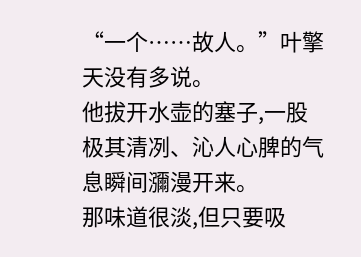“一个……故人。”叶擎天没有多说。
他拔开水壶的塞子,一股极其清冽、沁人心脾的气息瞬间瀰漫开来。
那味道很淡,但只要吸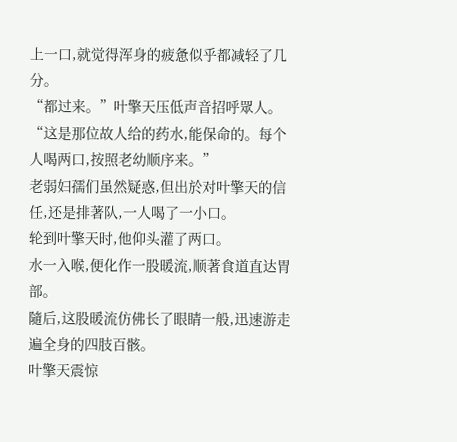上一口,就觉得浑身的疲惫似乎都减轻了几分。
“都过来。”叶擎天压低声音招呼眾人。
“这是那位故人给的药水,能保命的。每个人喝两口,按照老幼顺序来。”
老弱妇孺们虽然疑惑,但出於对叶擎天的信任,还是排著队,一人喝了一小口。
轮到叶擎天时,他仰头灌了两口。
水一入喉,便化作一股暖流,顺著食道直达胃部。
隨后,这股暖流仿佛长了眼睛一般,迅速游走遍全身的四肢百骸。
叶擎天震惊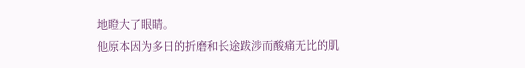地瞪大了眼睛。
他原本因为多日的折磨和长途跋涉而酸痛无比的肌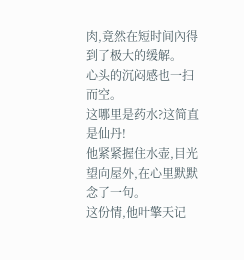肉,竟然在短时间內得到了极大的缓解。
心头的沉闷感也一扫而空。
这哪里是药水?这简直是仙丹!
他紧紧握住水壶,目光望向屋外,在心里默默念了一句。
这份情,他叶擎天记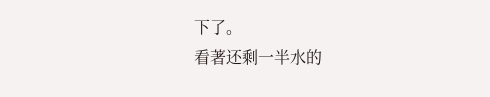下了。
看著还剩一半水的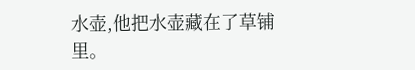水壶,他把水壶藏在了草铺里。